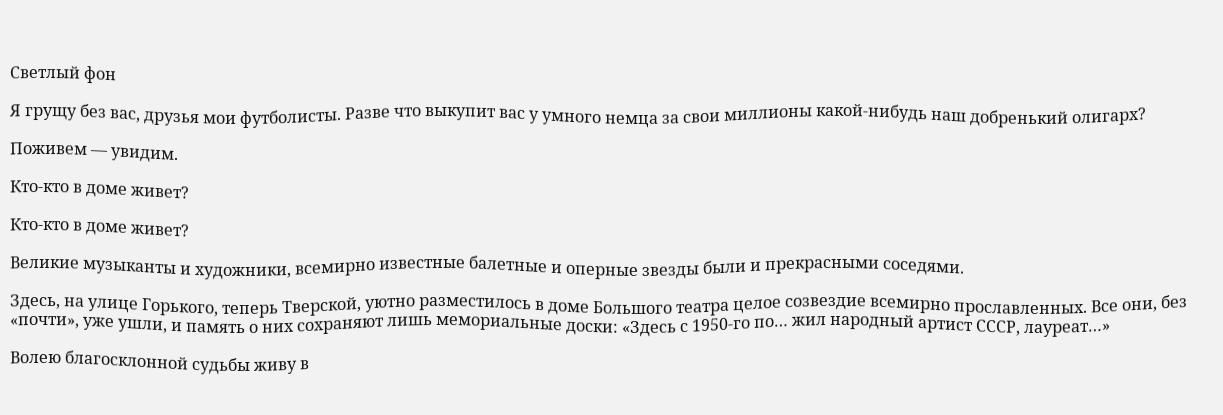Светлый фон

Я грущу без вас, друзья мои футболисты. Разве что выкупит вас у умного немца за свои миллионы какой-нибудь наш добренький олигарх?

Поживем — увидим.

Кто-кто в доме живет?

Кто-кто в доме живет?

Великие музыканты и художники, всемирно известные балетные и оперные звезды были и прекрасными соседями.

Здесь, на улице Горького, теперь Тверской, уютно разместилось в доме Большого театра целое созвездие всемирно прославленных. Все они, без «почти», уже ушли, и память о них сохраняют лишь мемориальные доски: «Здесь с 1950-го по… жил народный артист СССР, лауреат…»

Волею благосклонной судьбы живу в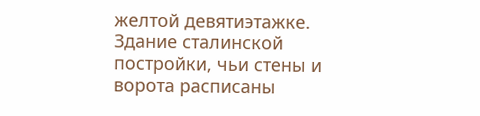желтой девятиэтажке. Здание сталинской постройки, чьи стены и ворота расписаны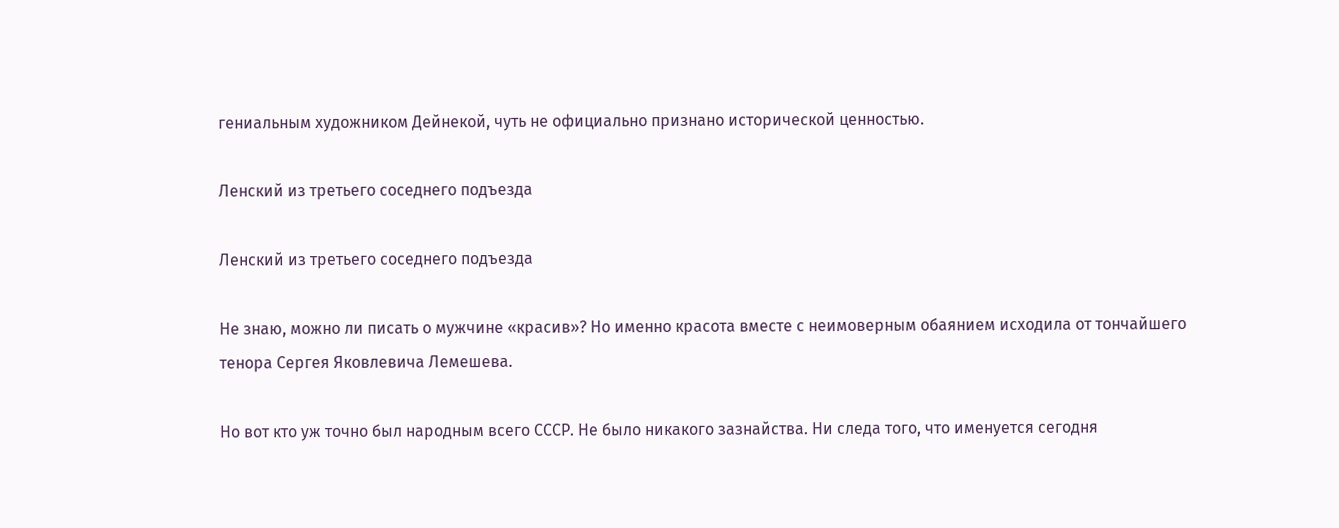гениальным художником Дейнекой, чуть не официально признано исторической ценностью.

Ленский из третьего соседнего подъезда

Ленский из третьего соседнего подъезда

Не знаю, можно ли писать о мужчине «красив»? Но именно красота вместе с неимоверным обаянием исходила от тончайшего тенора Сергея Яковлевича Лемешева.

Но вот кто уж точно был народным всего СССР. Не было никакого зазнайства. Ни следа того, что именуется сегодня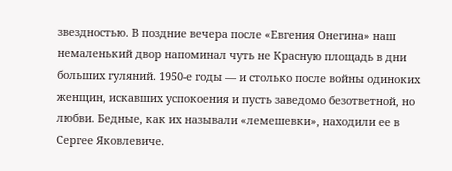звездностью. В поздние вечера после «Евгения Онегина» наш немаленький двор напоминал чуть не Красную площадь в дни больших гуляний. 1950-е годы — и столько после войны одиноких женщин, искавших успокоения и пусть заведомо безответной, но любви. Бедные, как их называли «лемешевки», находили ее в Сергее Яковлевиче.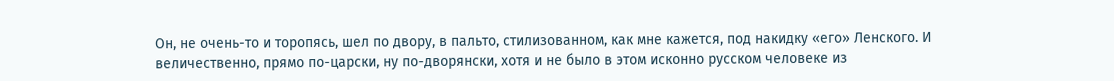Он, не очень-то и торопясь, шел по двору, в пальто, стилизованном, как мне кажется, под накидку «его» Ленского. И величественно, прямо по-царски, ну по-дворянски, хотя и не было в этом исконно русском человеке из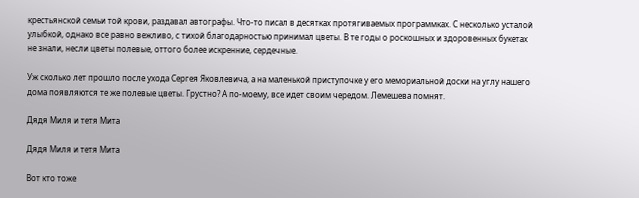крестьянской семьи той крови, раздавал автографы. Что-то писал в десятках протягиваемых программках. С несколько усталой улыбкой, однако все равно вежливо, с тихой благодарностью принимал цветы. В те годы о роскошных и здоровенных букетах не знали, несли цветы полевые, оттого более искренние, сердечные.

Уж сколько лет прошло после ухода Сергея Яковлевича, а на маленькой приступочке у его мемориальной доски на углу нашего дома появляются те же полевые цветы. Грустно? А по-моему, все идет своим чередом. Лемешева помнят.

Дядя Миля и тетя Мита

Дядя Миля и тетя Мита

Вот кто тоже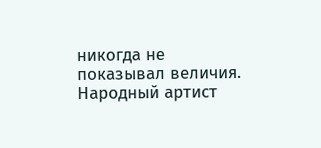никогда не показывал величия. Народный артист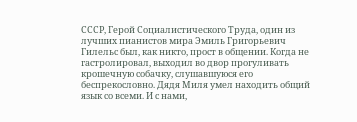СССР, Герой Социалистического Труда, один из лучших пианистов мира Эмиль Григорьевич Гилельс был, как никто, прост в общении. Когда не гастролировал, выходил во двор прогуливать крошечную собачку, слушавшуюся его беспрекословно. Дядя Миля умел находить общий язык со всеми. И с нами,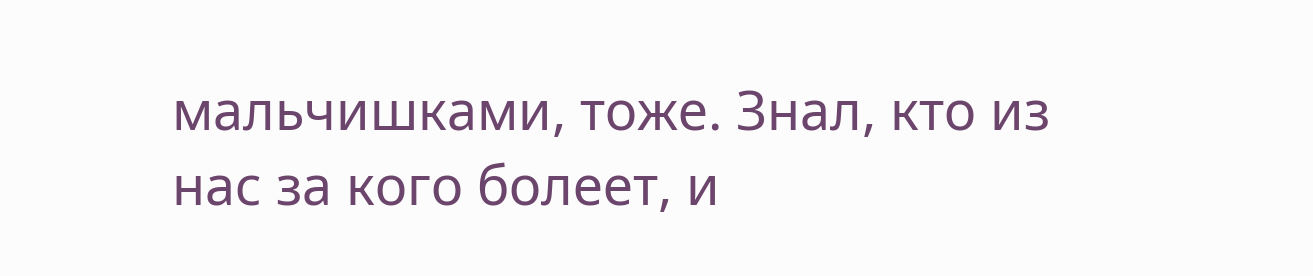мальчишками, тоже. Знал, кто из нас за кого болеет, и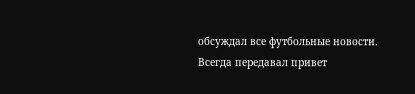обсуждал все футбольные новости. Всегда передавал привет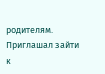родителям. Приглашал зайти к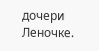дочери Леночке.